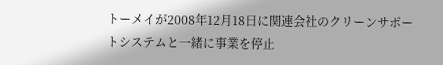トーメイが2008年12月18日に関連会社のクリーンサポートシステムと一緒に事業を停止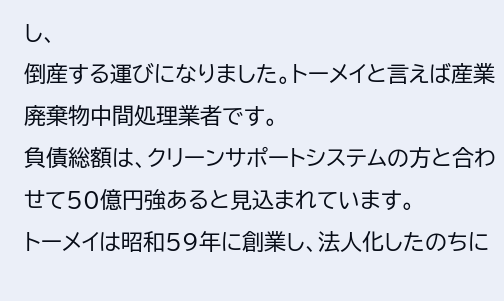し、
倒産する運びになりました。トーメイと言えば産業廃棄物中間処理業者です。
負債総額は、クリーンサポートシステムの方と合わせて50億円強あると見込まれています。
トーメイは昭和59年に創業し、法人化したのちに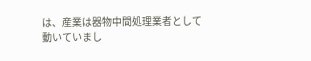は、産業は器物中間処理業者として
動いていまし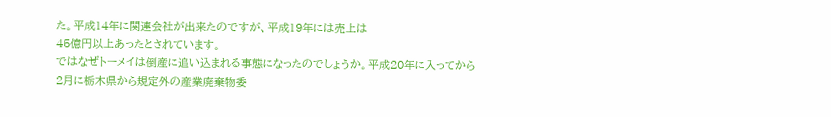た。平成14年に関連会社が出来たのですが、平成19年には売上は
45億円以上あったとされています。
ではなぜトーメイは倒産に追い込まれる事態になったのでしょうか。平成20年に入ってから
2月に栃木県から規定外の産業廃棄物委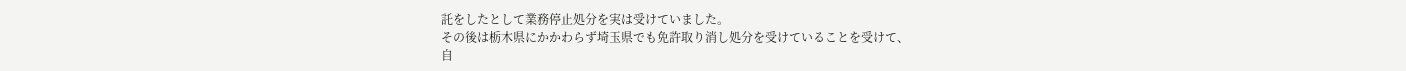託をしたとして業務停止処分を実は受けていました。
その後は栃木県にかかわらず埼玉県でも免許取り消し処分を受けていることを受けて、
自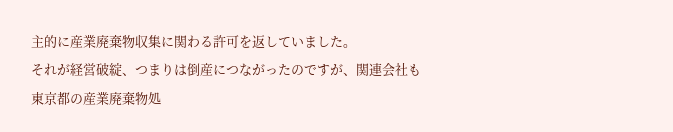主的に産業廃棄物収集に関わる許可を返していました。
それが経営破綻、つまりは倒産につながったのですが、関連会社も東京都の産業廃棄物処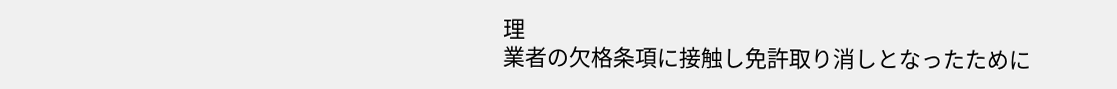理
業者の欠格条項に接触し免許取り消しとなったために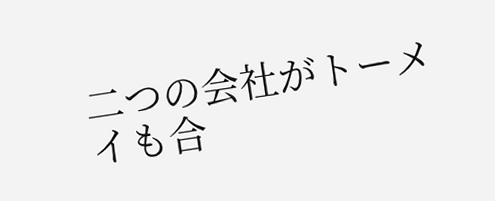二つの会社がトーメイも合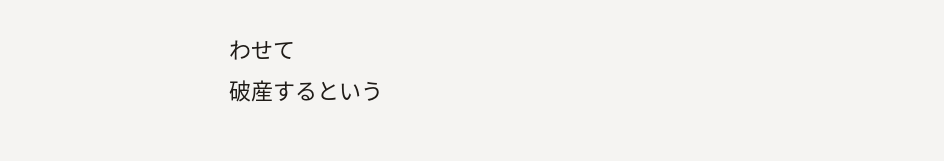わせて
破産するという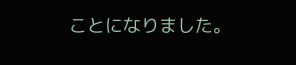ことになりました。